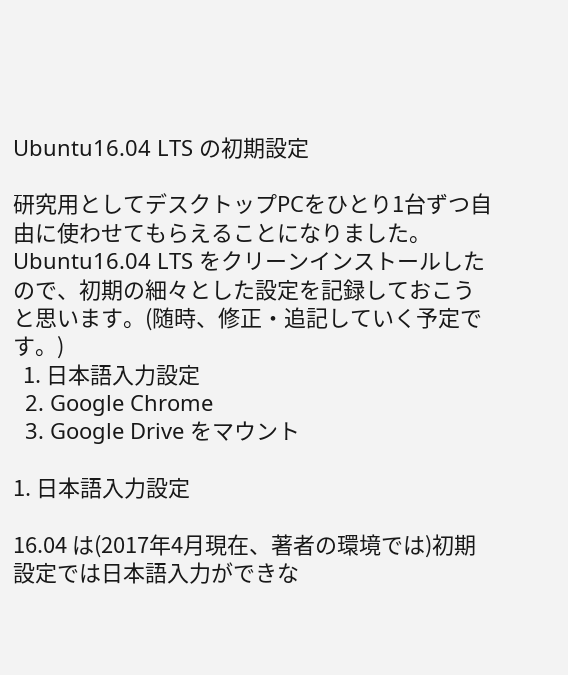Ubuntu16.04 LTS の初期設定

研究用としてデスクトップPCをひとり1台ずつ自由に使わせてもらえることになりました。 Ubuntu16.04 LTS をクリーンインストールしたので、初期の細々とした設定を記録しておこうと思います。(随時、修正・追記していく予定です。)
  1. 日本語入力設定
  2. Google Chrome
  3. Google Drive をマウント

1. 日本語入力設定

16.04 は(2017年4月現在、著者の環境では)初期設定では日本語入力ができな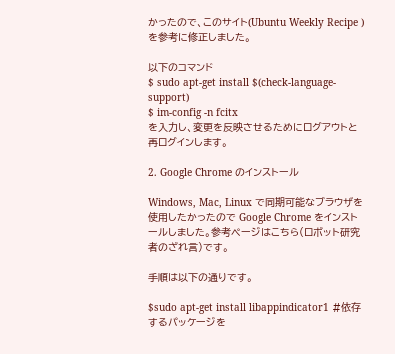かったので、このサイト(Ubuntu Weekly Recipe )を参考に修正しました。

以下のコマンド
$ sudo apt-get install $(check-language-support)
$ im-config -n fcitx
を入力し、変更を反映させるためにログアウトと再ログインします。

2. Google Chrome のインストール

Windows, Mac, Linux で同期可能なブラウザを使用したかったので Google Chrome をインストールしました。参考ページはこちら(ロボット研究者のざれ言)です。

手順は以下の通りです。

$sudo apt-get install libappindicator1 #依存するパッケージを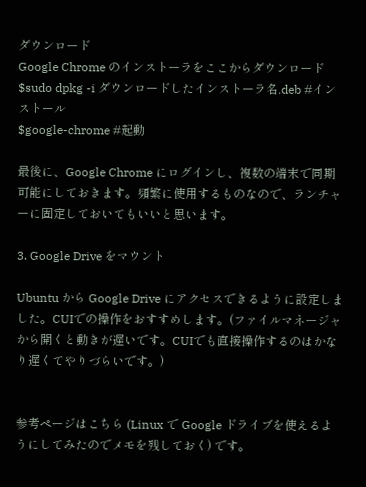ダウンロード
Google Chrome のインストーラをここからダウンロード
$sudo dpkg -i ダウンロードしたインストーラ名.deb #インストール
$google-chrome #起動

最後に、Google Chrome にログインし、複数の端末で同期可能にしておきます。頻繁に使用するものなので、ランチャーに固定しておいてもいいと思います。

3. Google Drive をマウント

Ubuntu から Google Drive にアクセスできるように設定しました。CUIでの操作をおすすめします。(ファイルマネージャから開くと動きが遅いです。CUIでも直接操作するのはかなり遅くてやりづらいです。)


参考ページはこちら (Linux で Google ドライブを使えるようにしてみたのでメモを残しておく) です。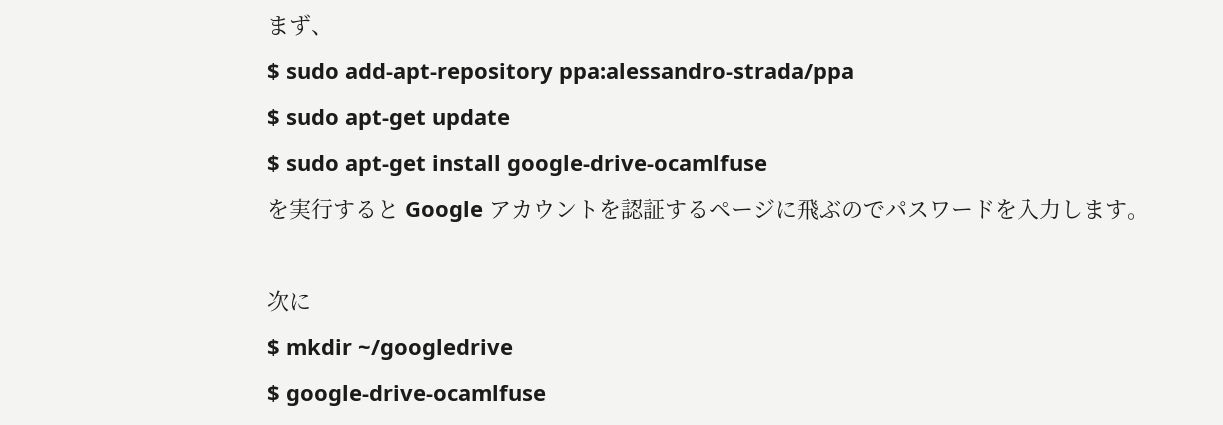まず、
$ sudo add-apt-repository ppa:alessandro-strada/ppa
$ sudo apt-get update
$ sudo apt-get install google-drive-ocamlfuse
を実行すると Google アカウントを認証するページに飛ぶのでパスワードを入力します。

次に
$ mkdir ~/googledrive
$ google-drive-ocamlfuse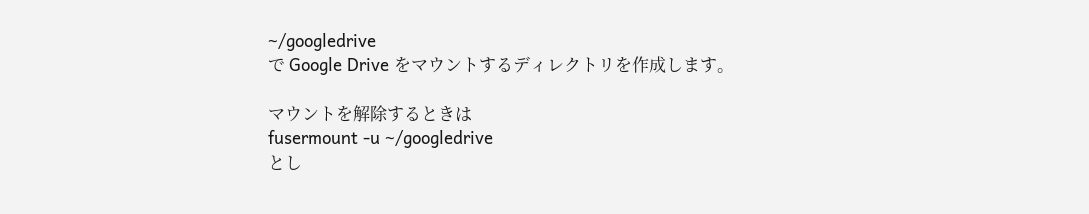~/googledrive
で Google Drive をマウントするディレクトリを作成します。

マウントを解除するときは
fusermount -u ~/googledrive
とし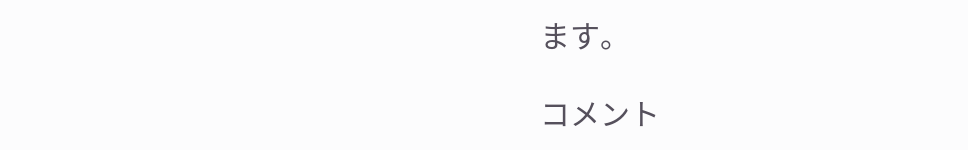ます。

コメント